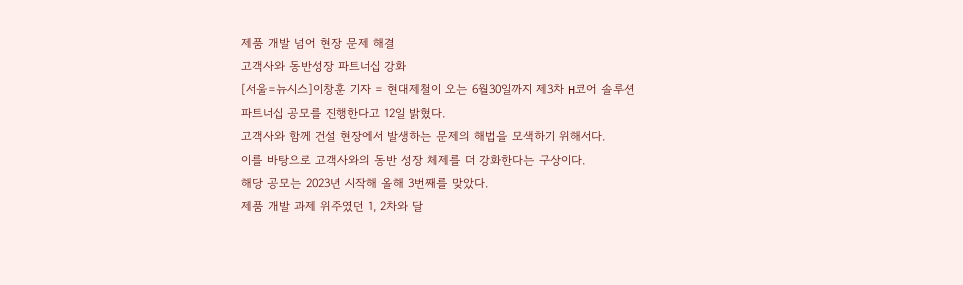제품 개발 넘어 현장 문제 해결
고객사와 동반성장 파트너십 강화
[서울=뉴시스]이창훈 기자 = 현대제철이 오는 6월30일까지 제3차 H코어 솔루션 파트너십 공모를 진행한다고 12일 밝혔다.
고객사와 함께 건설 현장에서 발생하는 문제의 해법을 모색하기 위해서다.
이를 바탕으로 고객사와의 동반 성장 체제를 더 강화한다는 구상이다.
해당 공모는 2023년 시작해 올해 3번째를 맞았다.
제품 개발 과제 위주였던 1, 2차와 달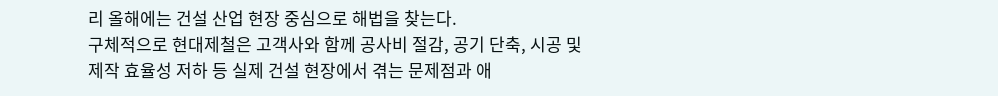리 올해에는 건설 산업 현장 중심으로 해법을 찾는다.
구체적으로 현대제철은 고객사와 함께 공사비 절감, 공기 단축, 시공 및 제작 효율성 저하 등 실제 건설 현장에서 겪는 문제점과 애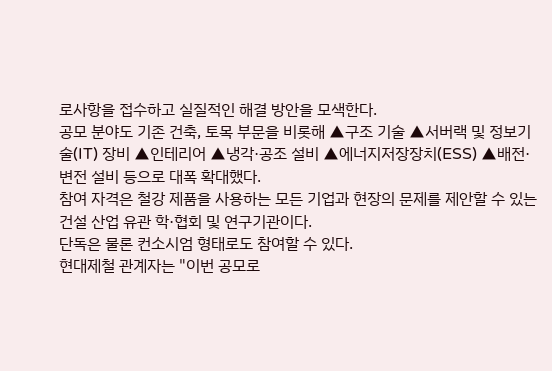로사항을 접수하고 실질적인 해결 방안을 모색한다.
공모 분야도 기존 건축, 토목 부문을 비롯해 ▲구조 기술 ▲서버랙 및 정보기술(IT) 장비 ▲인테리어 ▲냉각·공조 설비 ▲에너지저장장치(ESS) ▲배전·변전 설비 등으로 대폭 확대했다.
참여 자격은 철강 제품을 사용하는 모든 기업과 현장의 문제를 제안할 수 있는 건설 산업 유관 학·협회 및 연구기관이다.
단독은 물론 컨소시엄 형태로도 참여할 수 있다.
현대제철 관계자는 "이번 공모로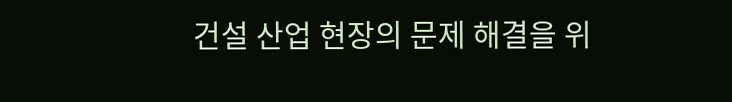건설 산업 현장의 문제 해결을 위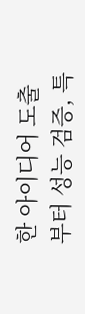한 아이디어 도출부터 성능 검증, 특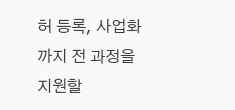허 등록, 사업화까지 전 과정을 지원할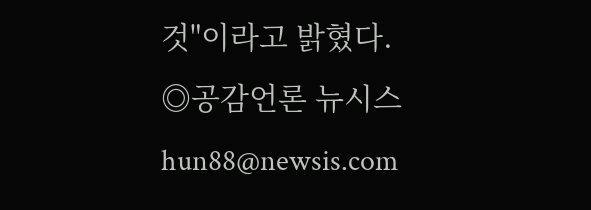것"이라고 밝혔다.
◎공감언론 뉴시스 hun88@newsis.com